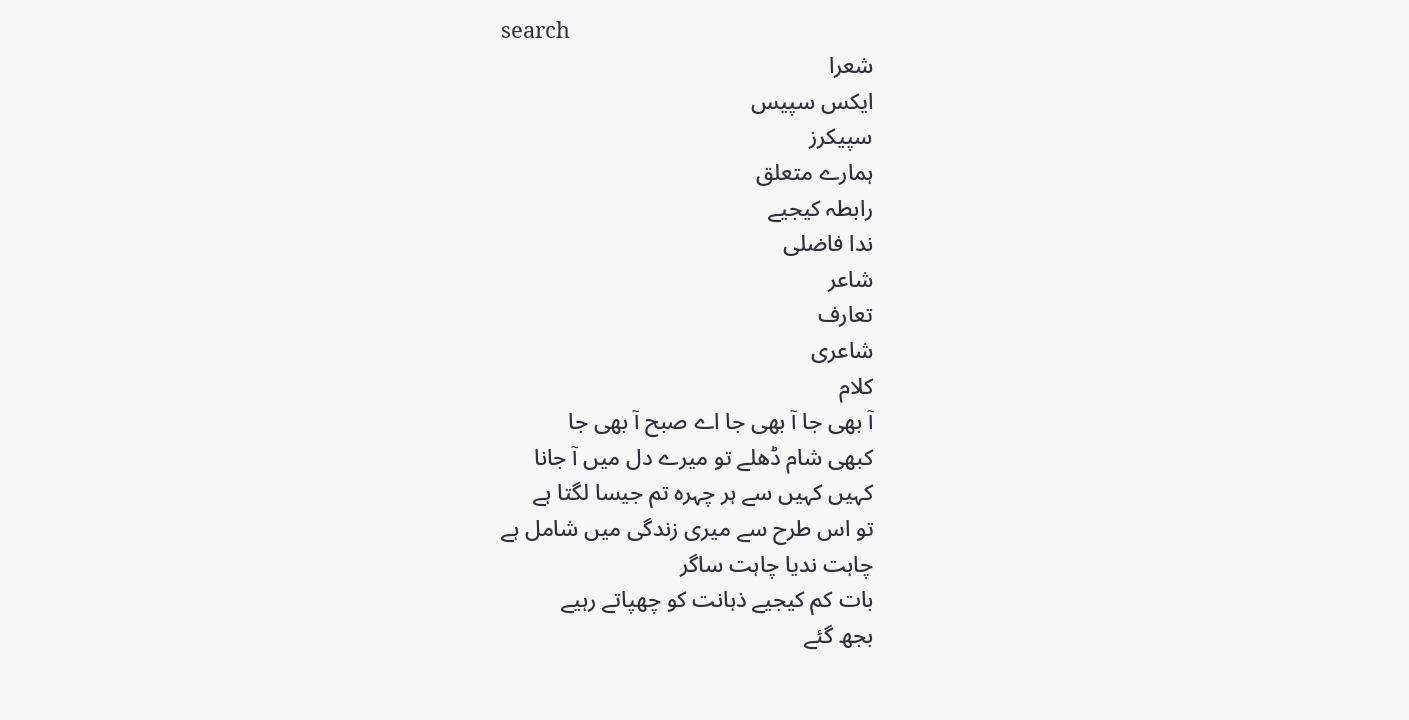search
شعرا
ایکس سپیس
سپیکرز
ہمارے متعلق
رابطہ کیجیے
ندا فاضلی
شاعر
تعارف
شاعری
کلام
آ بھی جا آ بھی جا اے صبح آ بھی جا
کبھی شام ڈھلے تو میرے دل میں آ جانا
کہیں کہیں سے ہر چہرہ تم جیسا لگتا ہے
تو اس طرح سے میری زندگی میں شامل ہے
چاہت ندیا چاہت ساگر
بات کم کیجیے ذہانت کو چھپاتے رہیے
بجھ گئے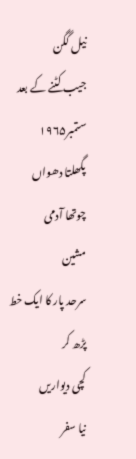نیل گگن
جیب کٹنے کے بعد
ستمبر۱۹۶۵
پگھلتا دھواں
چوتھا آدمی
مشین
سرحد پار کا ایک خط پڑھ کر
کچی دیواریں
نیا سفر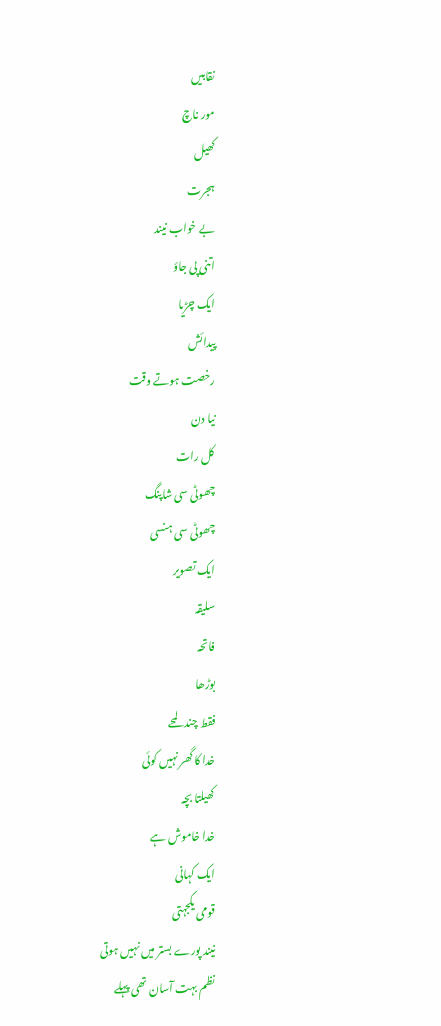نقابیں
مور ناچ
کھیل
ہجرت
بے خواب نیند
اتنی پی جاؤ
ایک چڑیا
پیدائش
رخصت ہوتے وقت
نیا دن
کل رات
چھوٹی سی شاپنگ
چھوٹی سی ہنسی
ایک تصویر
سلیقہ
فاتحہ
بوڑھا
فقط چند لمحے
خدا کا گھر نہیں کوئی
کھیلتا بچہ
خدا خاموش ہے
ایک کہانی
قومی یکجہتی
نیند پورے بستر میں نہیں ہوتی
نظم بہت آسان تھی پہلے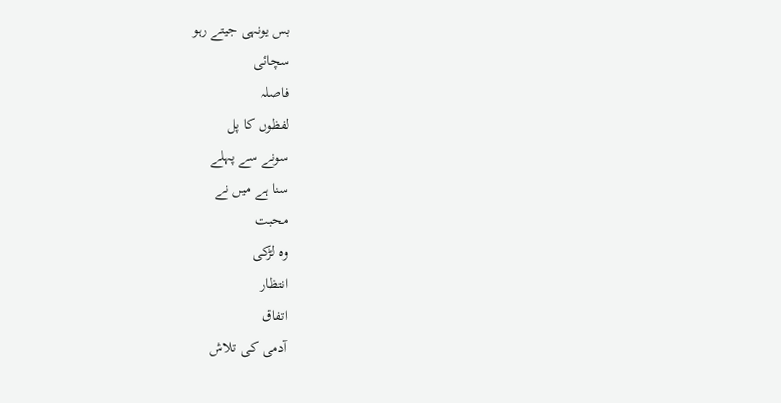بس یونہی جیتے رہو
سچائی
فاصلہ
لفظوں کا پل
سونے سے پہلے
سنا ہے میں نے
محبت
وہ لڑکی
انتظار
اتفاق
آدمی کی تلاش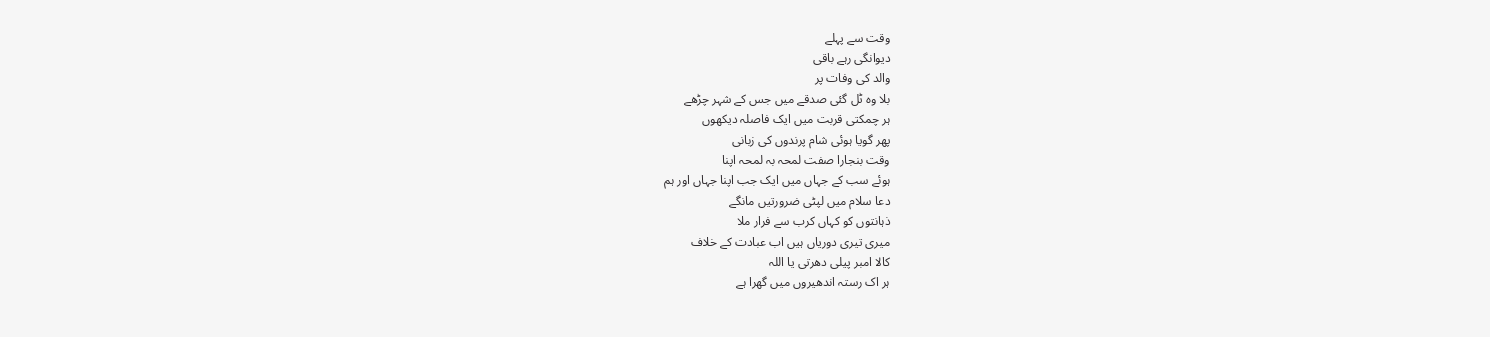وقت سے پہلے
دیوانگی رہے باقی
والد کی وفات پر
بلا وہ ٹل گئی صدقے میں جس کے شہر چڑھے
ہر چمکتی قربت میں ایک فاصلہ دیکھوں
پھر گویا ہوئی شام پرندوں کی زبانی
وقت بنجارا صفت لمحہ بہ لمحہ اپنا
ہوئے سب کے جہاں میں ایک جب اپنا جہاں اور ہم
دعا سلام میں لپٹی ضرورتیں مانگے
ذہانتوں کو کہاں کرب سے فرار ملا
میری تیری دوریاں ہیں اب عبادت کے خلاف
کالا امبر پیلی دھرتی یا اللہ
ہر اک رستہ اندھیروں میں گھرا ہے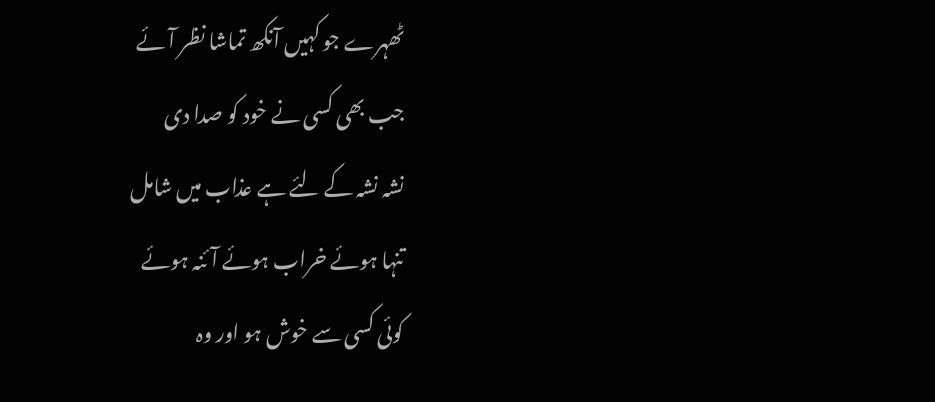ٹھہرے جو کہیں آنکھ تماشا نظر آئے
جب بھی کسی نے خود کو صدا دی
نشہ نشہ کے لئے ہے عذاب میں شامل
تنہا ہوئے خراب ہوئے آئنہ ہوئے
کوئی کسی سے خوش ہو اور وہ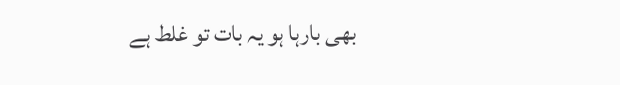بھی بارہا ہو یہ بات تو غلط ہے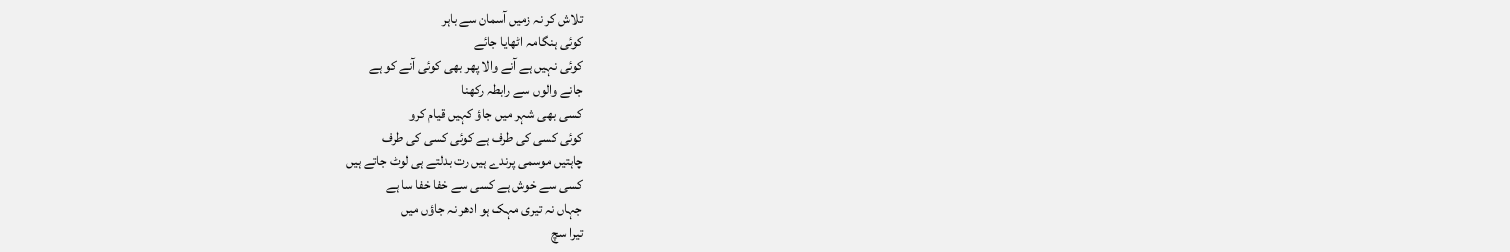تلاش کر نہ زمیں آسمان سے باہر
کوئی ہنگامہ اٹھایا جائے
کوئی نہیں ہے آنے والا پھر بھی کوئی آنے کو ہے
جانے والوں سے رابطہ رکھنا
کسی بھی شہر میں جاؤ کہیں قیام کرو
کوئی کسی کی طرف ہے کوئی کسی کی طرف
چاہتیں موسمی پرندے ہیں رت بدلتے ہی لوٹ جاتے ہیں
کسی سے خوش ہے کسی سے خفا خفا سا ہے
جہاں نہ تیری مہک ہو ادھر نہ جاؤں میں
تیرا سچ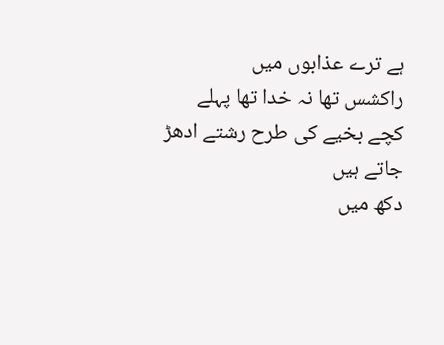ہے ترے عذابوں میں
راکشس تھا نہ خدا تھا پہلے
کچے بخیے کی طرح رشتے ادھڑ جاتے ہیں
دکھ میں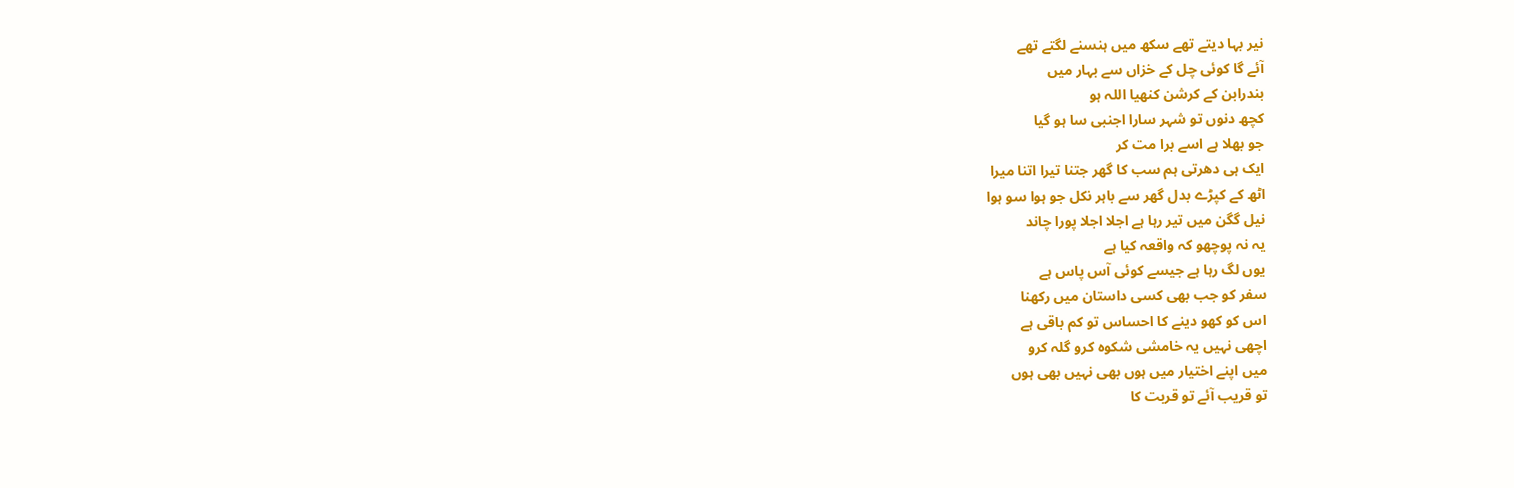نیر بہا دیتے تھے سکھ میں ہنسنے لگتے تھے
آئے گا کوئی چل کے خزاں سے بہار میں
بندرابن کے کرشن کنھیا اللہ ہو
کچھ دنوں تو شہر سارا اجنبی سا ہو گیا
جو بھلا ہے اسے برا مت کر
ایک ہی دھرتی ہم سب کا گھر جتنا تیرا اتنا میرا
اٹھ کے کپڑے بدل گھر سے باہر نکل جو ہوا سو ہوا
نیل گگن میں تیر رہا ہے اجلا اجلا پورا چاند
یہ نہ پوچھو کہ واقعہ کیا ہے
یوں لگ رہا ہے جیسے کوئی آس پاس ہے
سفر کو جب بھی کسی داستان میں رکھنا
اس کو کھو دینے کا احساس تو کم باقی ہے
اچھی نہیں یہ خامشی شکوہ کرو گلہ کرو
میں اپنے اختیار میں ہوں بھی نہیں بھی ہوں
تو قریب آئے تو قربت کا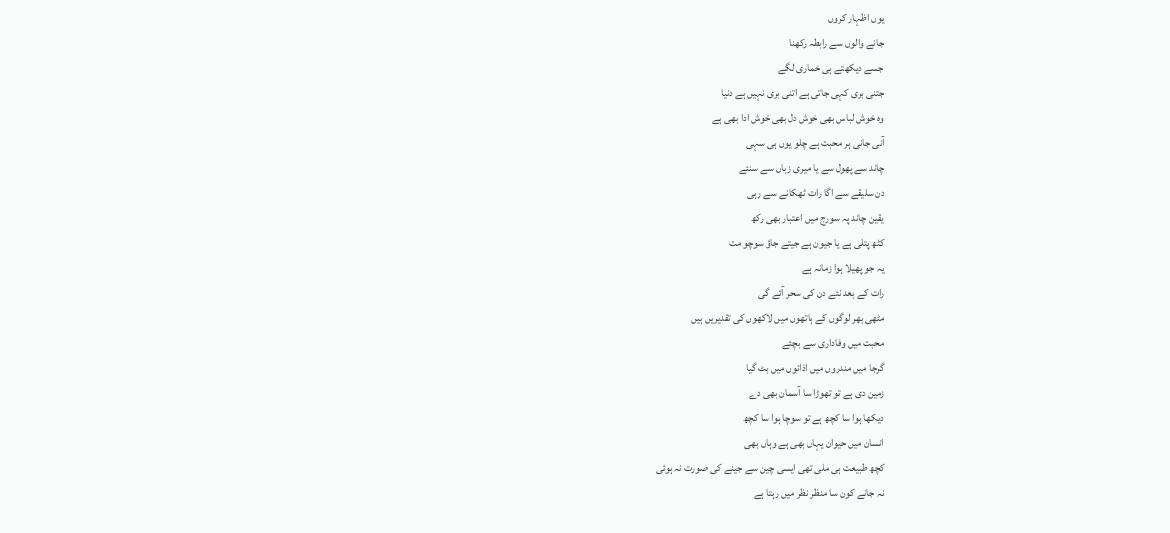یوں اظہار کروں
جانے والوں سے رابطہ رکھنا
جسے دیکھتے ہی خماری لگے
جتنی بری کہی جاتی ہے اتنی بری نہیں ہے دنیا
وہ خوش لباس بھی خوش دل بھی خوش ادا بھی ہے
آنی جانی ہر محبت ہے چلو یوں ہی سہی
چاند سے پھول سے یا میری زباں سے سنئے
دن سلیقے سے اگا رات ٹھکانے سے رہی
یقین چاند پہ سورج میں اعتبار بھی رکھ
کٹھ پتلی ہے یا جیون ہے جیتے جاؤ سوچو مت
یہ جو پھیلا ہوا زمانہ ہے
رات کے بعد نئے دن کی سحر آئے گی
مٹھی بھر لوگوں کے ہاتھوں میں لاکھوں کی تقدیریں ہیں
محبت میں وفاداری سے بچئے
گرجا میں مندروں میں اذانوں میں بٹ گیا
زمین دی ہے تو تھوڑا سا آسمان بھی دے
دیکھا ہوا سا کچھ ہے تو سوچا ہوا سا کچھ
انسان میں حیوان یہاں بھی ہے وہاں بھی
کچھ طبیعت ہی ملی تھی ایسی چین سے جینے کی صورت نہ ہوئی
نہ جانے کون سا منظر نظر میں رہتا ہے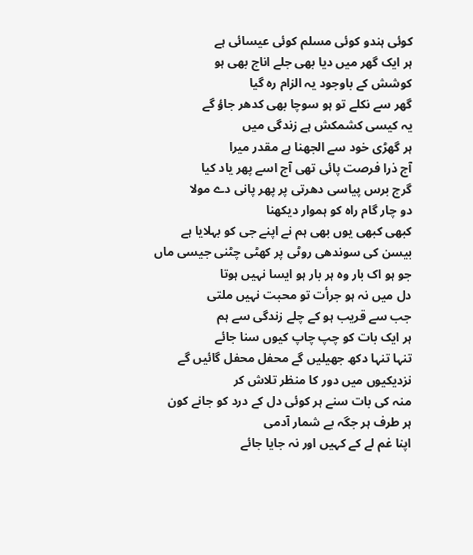کوئی ہندو کوئی مسلم کوئی عیسائی ہے
ہر ایک گھر میں دیا بھی جلے اناج بھی ہو
کوشش کے باوجود یہ الزام رہ گیا
گھر سے نکلے تو ہو سوچا بھی کدھر جاؤ گے
یہ کیسی کشمکش ہے زندگی میں
ہر گھڑی خود سے الجھنا ہے مقدر میرا
آج ذرا فرصت پائی تھی آج اسے پھر یاد کیا
گرج برس پیاسی دھرتی پر پھر پانی دے مولا
دو چار گام راہ کو ہموار دیکھنا
کبھی کبھی یوں بھی ہم نے اپنے جی کو بہلایا ہے
بیسن کی سوندھی روٹی پر کھٹی چٹنی جیسی ماں
جو ہو اک بار وہ ہر بار ہو ایسا نہیں ہوتا
دل میں نہ ہو جرأت تو محبت نہیں ملتی
جب سے قریب ہو کے چلے زندگی سے ہم
ہر ایک بات کو چپ چاپ کیوں سنا جائے
تنہا تنہا دکھ جھیلیں گے محفل محفل گائیں گے
نزدیکیوں میں دور کا منظر تلاش کر
منہ کی بات سنے ہر کوئی دل کے درد کو جانے کون
ہر طرف ہر جگہ بے شمار آدمی
اپنا غم لے کے کہیں اور نہ جایا جائے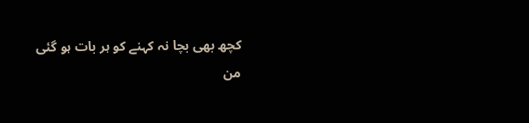کچھ بھی بچا نہ کہنے کو ہر بات ہو گئی
من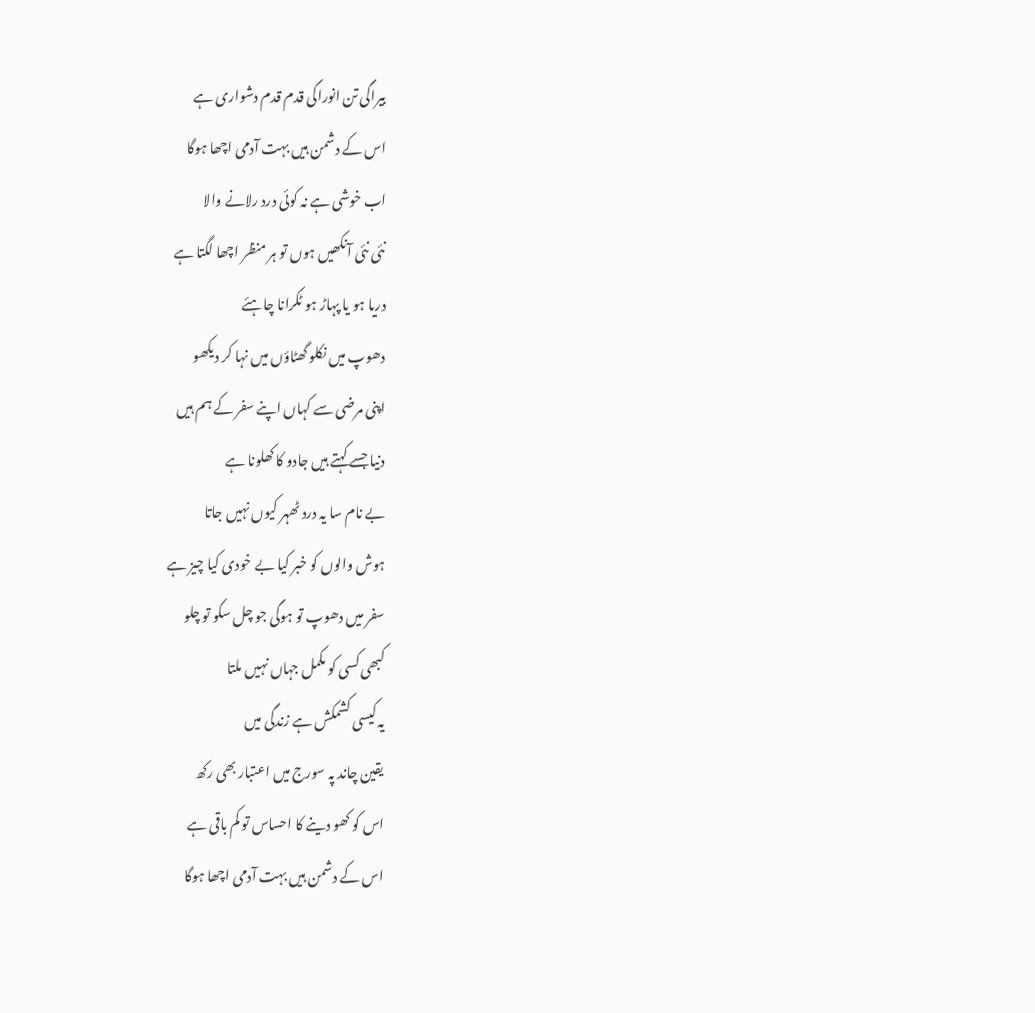بیراگی تن انوراگی قدم قدم دشواری ہے
اس کے دشمن ہیں بہت آدمی اچھا ہوگا
اب خوشی ہے نہ کوئی درد رلانے والا
نئی نئی آنکھیں ہوں تو ہر منظر اچھا لگتا ہے
دریا ہو یا پہاڑ ہو ٹکرانا چاہئے
دھوپ میں نکلو گھٹاؤں میں نہا کر دیکھو
اپنی مرضی سے کہاں اپنے سفر کے ہم ہیں
دنیا جسے کہتے ہیں جادو کا کھلونا ہے
بے نام سا یہ درد ٹھہر کیوں نہیں جاتا
ہوش والوں کو خبر کیا بے خودی کیا چیز ہے
سفر میں دھوپ تو ہوگی جو چل سکو تو چلو
کبھی کسی کو مکمل جہاں نہیں ملتا
یہ کیسی کشمکش ہے زندگی میں
یقین چاند پہ سورج میں اعتبار بھی رکھ
اس کو کھو دینے کا احساس تو کم باقی ہے
اس کے دشمن ہیں بہت آدمی اچھا ہوگا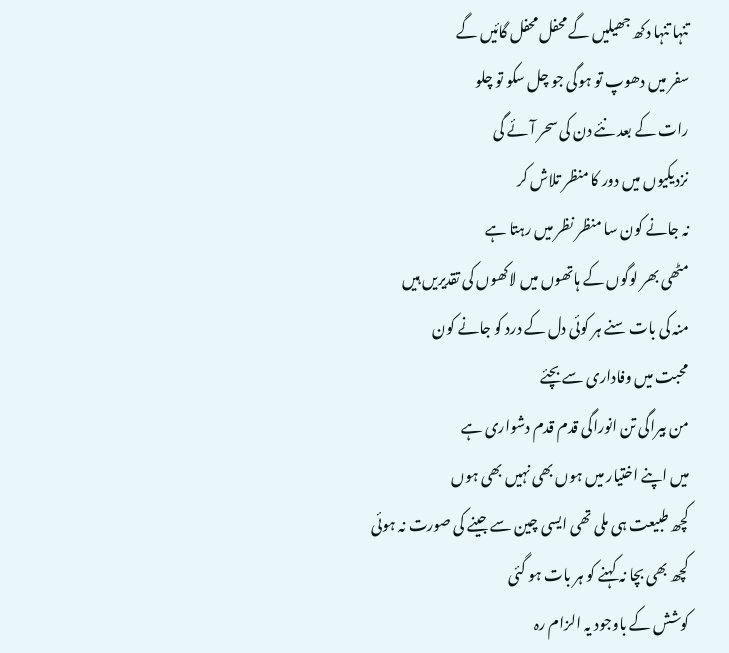تنہا تنہا دکھ جھیلیں گے محفل محفل گائیں گے
سفر میں دھوپ تو ہوگی جو چل سکو تو چلو
رات کے بعد نئے دن کی سحر آئے گی
نزدیکیوں میں دور کا منظر تلاش کر
نہ جانے کون سا منظر نظر میں رہتا ہے
مٹھی بھر لوگوں کے ہاتھوں میں لاکھوں کی تقدیریں ہیں
منہ کی بات سنے ہر کوئی دل کے درد کو جانے کون
محبت میں وفاداری سے بچئے
من بیراگی تن انوراگی قدم قدم دشواری ہے
میں اپنے اختیار میں ہوں بھی نہیں بھی ہوں
کچھ طبیعت ہی ملی تھی ایسی چین سے جینے کی صورت نہ ہوئی
کچھ بھی بچا نہ کہنے کو ہر بات ہو گئی
کوشش کے باوجود یہ الزام رہ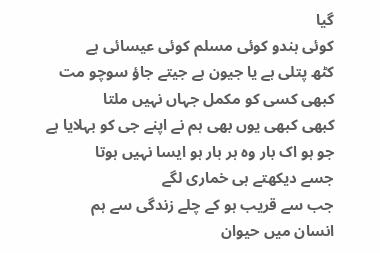گیا
کوئی ہندو کوئی مسلم کوئی عیسائی ہے
کٹھ پتلی ہے یا جیون ہے جیتے جاؤ سوچو مت
کبھی کسی کو مکمل جہاں نہیں ملتا
کبھی کبھی یوں بھی ہم نے اپنے جی کو بہلایا ہے
جو ہو اک بار وہ ہر بار ہو ایسا نہیں ہوتا
جسے دیکھتے ہی خماری لگے
جب سے قریب ہو کے چلے زندگی سے ہم
انسان میں حیوان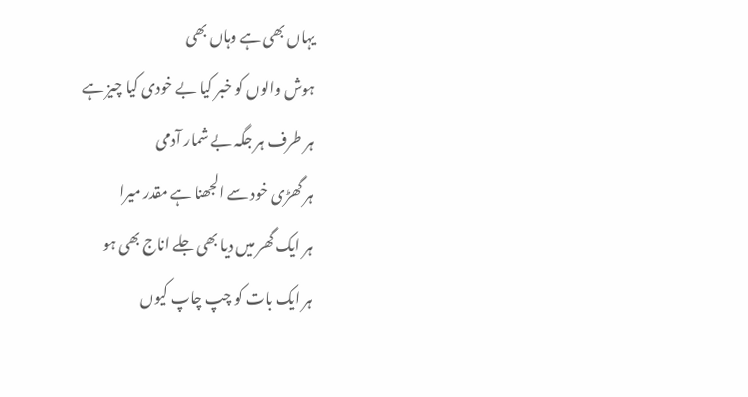یہاں بھی ہے وہاں بھی
ہوش والوں کو خبر کیا بے خودی کیا چیز ہے
ہر طرف ہر جگہ بے شمار آدمی
ہر گھڑی خود سے الجھنا ہے مقدر میرا
ہر ایک گھر میں دیا بھی جلے اناج بھی ہو
ہر ایک بات کو چپ چاپ کیوں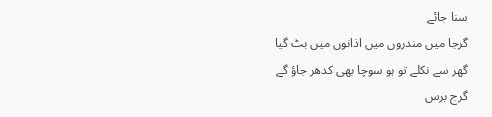سنا جائے
گرجا میں مندروں میں اذانوں میں بٹ گیا
گھر سے نکلے تو ہو سوچا بھی کدھر جاؤ گے
گرج برس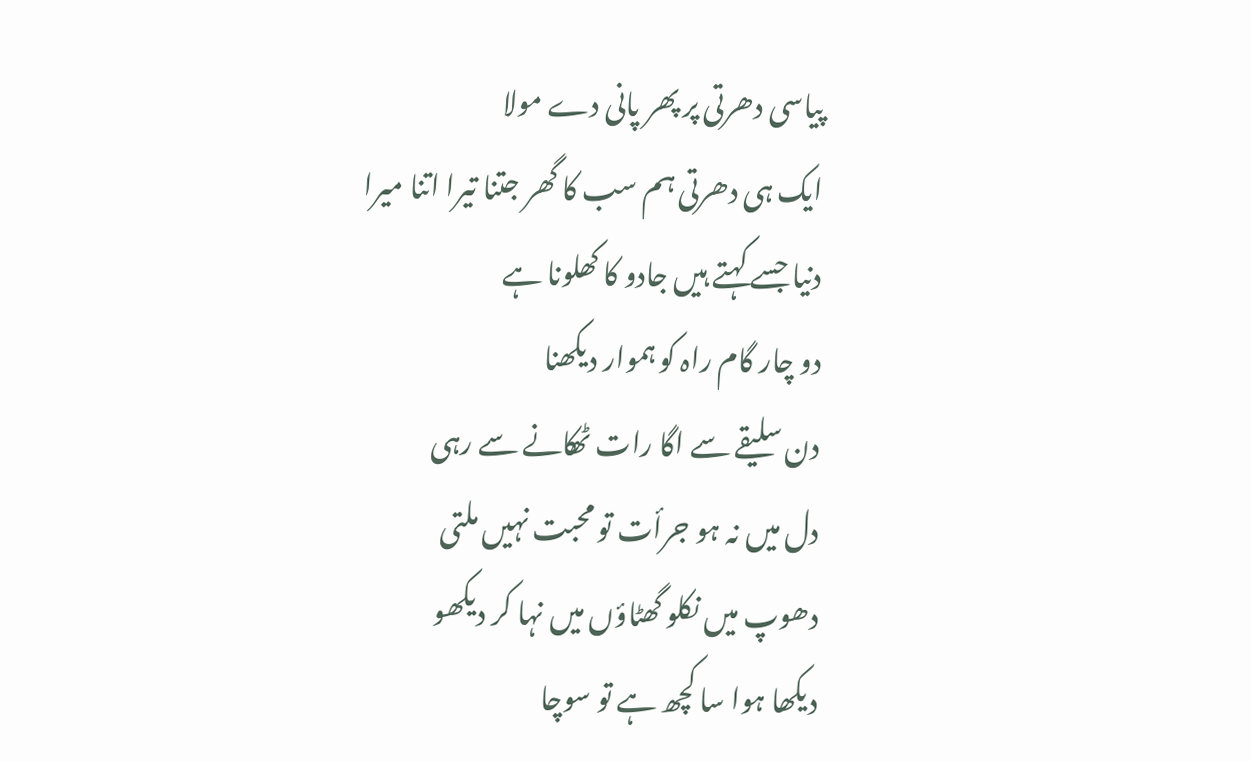پیاسی دھرتی پر پھر پانی دے مولا
ایک ہی دھرتی ہم سب کا گھر جتنا تیرا اتنا میرا
دنیا جسے کہتے ہیں جادو کا کھلونا ہے
دو چار گام راہ کو ہموار دیکھنا
دن سلیقے سے اگا رات ٹھکانے سے رہی
دل میں نہ ہو جرأت تو محبت نہیں ملتی
دھوپ میں نکلو گھٹاؤں میں نہا کر دیکھو
دیکھا ہوا سا کچھ ہے تو سوچا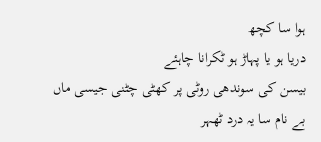ہوا سا کچھ
دریا ہو یا پہاڑ ہو ٹکرانا چاہئے
بیسن کی سوندھی روٹی پر کھٹی چٹنی جیسی ماں
بے نام سا یہ درد ٹھہر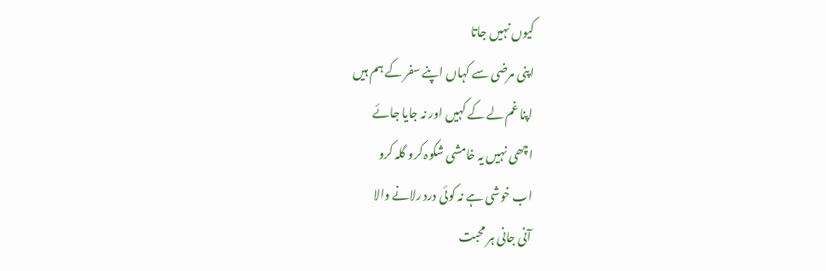کیوں نہیں جاتا
اپنی مرضی سے کہاں اپنے سفر کے ہم ہیں
اپنا غم لے کے کہیں اور نہ جایا جائے
اچھی نہیں یہ خامشی شکوہ کرو گلہ کرو
اب خوشی ہے نہ کوئی درد رلانے والا
آنی جانی ہر محبت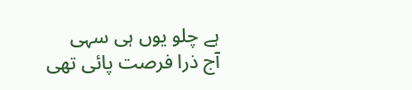ہے چلو یوں ہی سہی
آج ذرا فرصت پائی تھی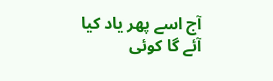آج اسے پھر یاد کیا
آئے گا کوئی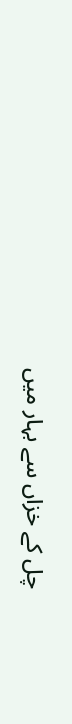چل کے خزاں سے بہار میں